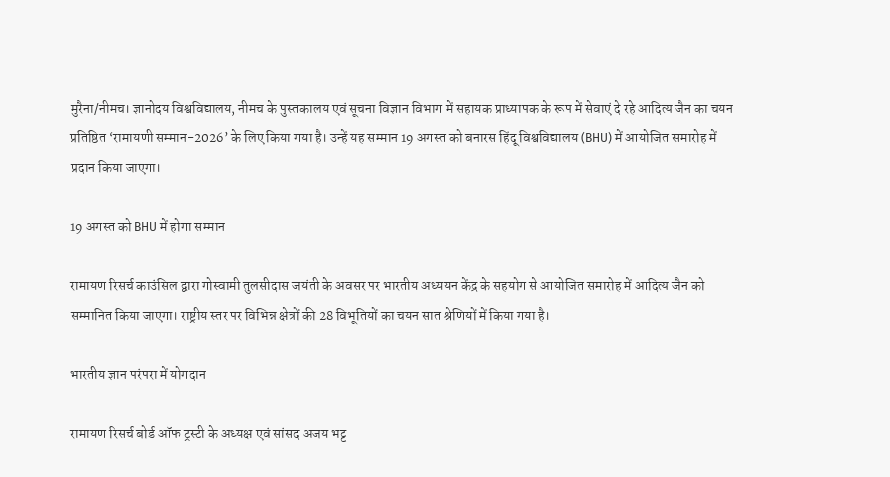मुरैना/नीमच। ज्ञानोदय विश्वविद्यालय, नीमच के पुस्तकालय एवं सूचना विज्ञान विभाग में सहायक प्राध्यापक के रूप में सेवाएं दे रहे आदित्य जैन का चयन प्रतिष्ठित ‘रामायणी सम्मान-2026’ के लिए किया गया है। उन्हें यह सम्मान 19 अगस्त को बनारस हिंदू विश्वविद्यालय (BHU) में आयोजित समारोह में प्रदान किया जाएगा।

19 अगस्त को BHU में होगा सम्मान

रामायण रिसर्च काउंसिल द्वारा गोस्वामी तुलसीदास जयंती के अवसर पर भारतीय अध्ययन केंद्र के सहयोग से आयोजित समारोह में आदित्य जैन को सम्मानित किया जाएगा। राष्ट्रीय स्तर पर विभिन्न क्षेत्रों की 28 विभूतियों का चयन सात श्रेणियों में किया गया है।

भारतीय ज्ञान परंपरा में योगदान

रामायण रिसर्च बोर्ड ऑफ ट्रस्टी के अध्यक्ष एवं सांसद अजय भट्ट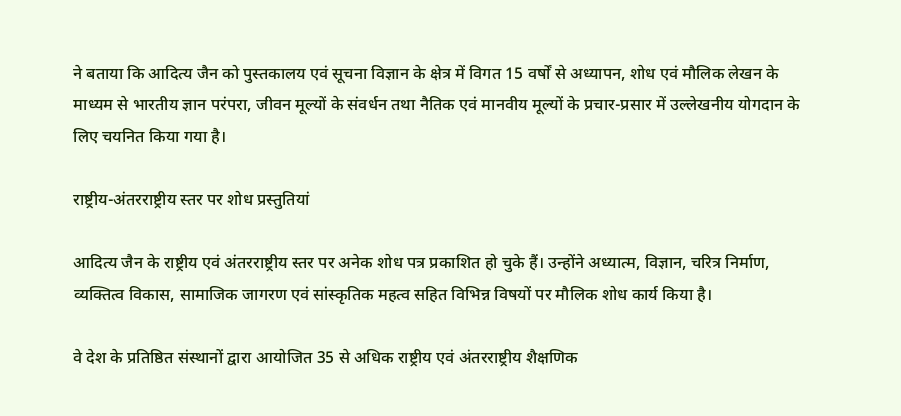ने बताया कि आदित्य जैन को पुस्तकालय एवं सूचना विज्ञान के क्षेत्र में विगत 15 वर्षों से अध्यापन, शोध एवं मौलिक लेखन के माध्यम से भारतीय ज्ञान परंपरा, जीवन मूल्यों के संवर्धन तथा नैतिक एवं मानवीय मूल्यों के प्रचार-प्रसार में उल्लेखनीय योगदान के लिए चयनित किया गया है।

राष्ट्रीय-अंतरराष्ट्रीय स्तर पर शोध प्रस्तुतियां

आदित्य जैन के राष्ट्रीय एवं अंतरराष्ट्रीय स्तर पर अनेक शोध पत्र प्रकाशित हो चुके हैं। उन्होंने अध्यात्म, विज्ञान, चरित्र निर्माण, व्यक्तित्व विकास, सामाजिक जागरण एवं सांस्कृतिक महत्व सहित विभिन्न विषयों पर मौलिक शोध कार्य किया है।

वे देश के प्रतिष्ठित संस्थानों द्वारा आयोजित 35 से अधिक राष्ट्रीय एवं अंतरराष्ट्रीय शैक्षणिक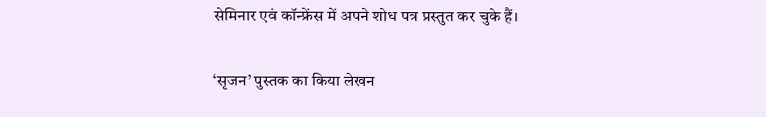सेमिनार एवं कॉन्फ्रेंस में अपने शोध पत्र प्रस्तुत कर चुके हैं।

‘सृजन’ पुस्तक का किया लेखन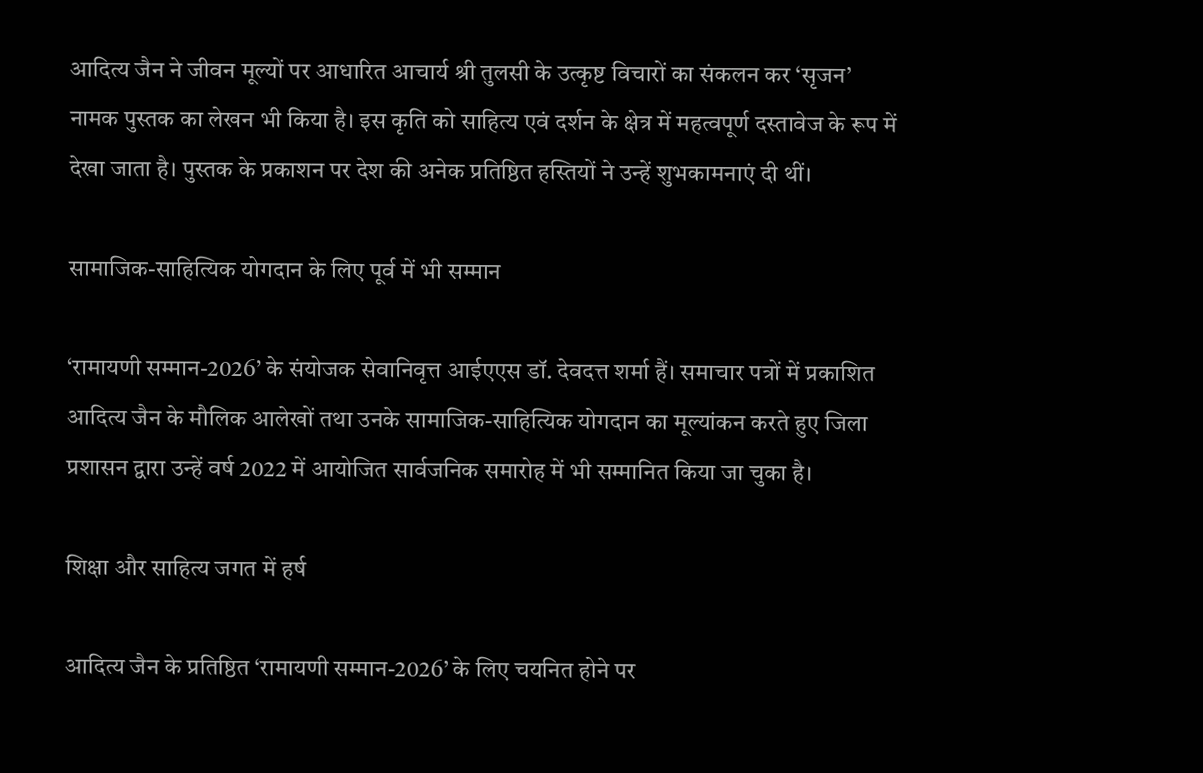आदित्य जैन ने जीवन मूल्यों पर आधारित आचार्य श्री तुलसी के उत्कृष्ट विचारों का संकलन कर ‘सृजन’ नामक पुस्तक का लेखन भी किया है। इस कृति को साहित्य एवं दर्शन के क्षेत्र में महत्वपूर्ण दस्तावेज के रूप में देखा जाता है। पुस्तक के प्रकाशन पर देश की अनेक प्रतिष्ठित हस्तियों ने उन्हें शुभकामनाएं दी थीं।

सामाजिक-साहित्यिक योगदान के लिए पूर्व में भी सम्मान

‘रामायणी सम्मान-2026’ के संयोजक सेवानिवृत्त आईएएस डॉ. देवदत्त शर्मा हैं। समाचार पत्रों में प्रकाशित आदित्य जैन के मौलिक आलेखों तथा उनके सामाजिक-साहित्यिक योगदान का मूल्यांकन करते हुए जिला प्रशासन द्वारा उन्हें वर्ष 2022 में आयोजित सार्वजनिक समारोह में भी सम्मानित किया जा चुका है।

शिक्षा और साहित्य जगत में हर्ष

आदित्य जैन के प्रतिष्ठित ‘रामायणी सम्मान-2026’ के लिए चयनित होने पर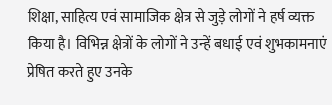शिक्षा, साहित्य एवं सामाजिक क्षेत्र से जुड़े लोगों ने हर्ष व्यक्त किया है। विभिन्न क्षेत्रों के लोगों ने उन्हें बधाई एवं शुभकामनाएं प्रेषित करते हुए उनके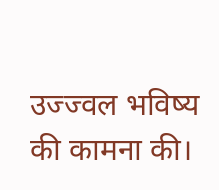उज्ज्वल भविष्य की कामना की।